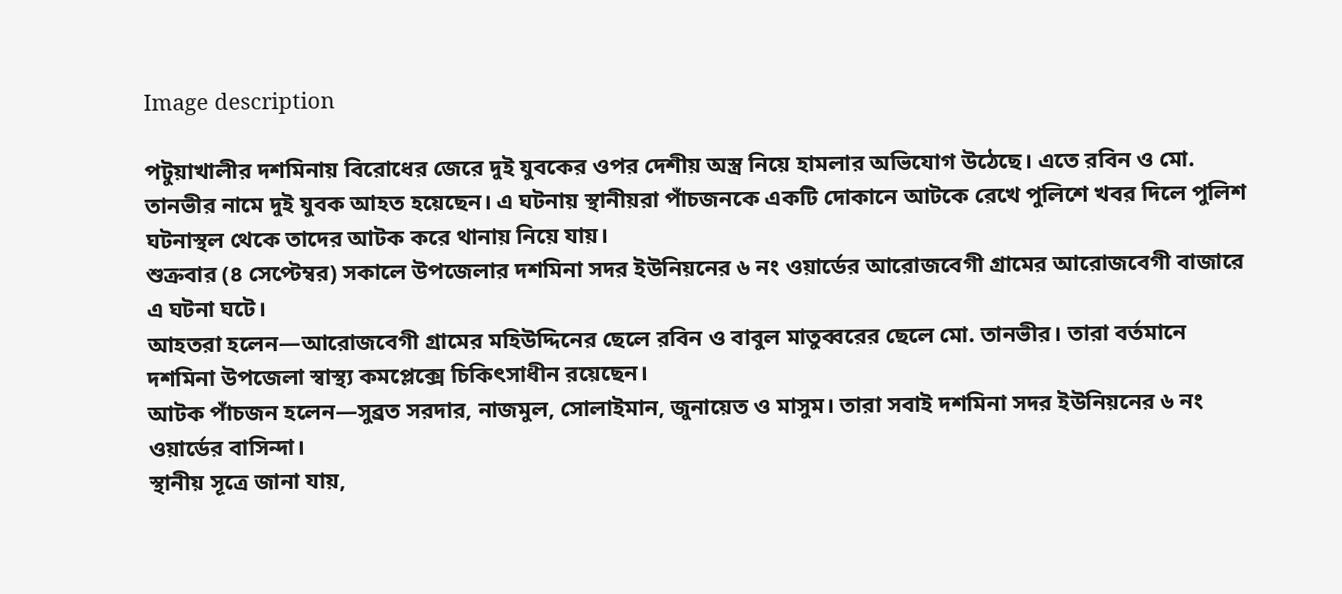Image description

পটুয়াখালীর দশমিনায় বিরোধের জেরে দুই যুবকের ওপর দেশীয় অস্ত্র নিয়ে হামলার অভিযোগ উঠেছে। এতে রবিন ও মো. তানভীর নামে দুই যুবক আহত হয়েছেন। এ ঘটনায় স্থানীয়রা পাঁচজনকে একটি দোকানে আটকে রেখে পুলিশে খবর দিলে পুলিশ ঘটনাস্থল থেকে তাদের আটক করে থানায় নিয়ে যায়।
শুক্রবার (৪ সেপ্টেম্বর) সকালে উপজেলার দশমিনা সদর ইউনিয়নের ৬ নং ওয়ার্ডের আরোজবেগী গ্রামের আরোজবেগী বাজারে এ ঘটনা ঘটে।
আহতরা হলেন—আরোজবেগী গ্রামের মহিউদ্দিনের ছেলে রবিন ও বাবুল মাতুব্বরের ছেলে মো. তানভীর। তারা বর্তমানে দশমিনা উপজেলা স্বাস্থ্য কমপ্লেক্সে চিকিৎসাধীন রয়েছেন।
আটক পাঁচজন হলেন—সুব্রত সরদার, নাজমুল, সোলাইমান, জুনায়েত ও মাসুম। তারা সবাই দশমিনা সদর ইউনিয়নের ৬ নং ওয়ার্ডের বাসিন্দা।
স্থানীয় সূত্রে জানা যায়,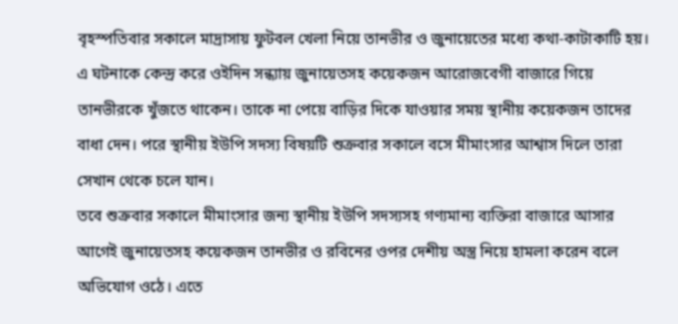বৃহস্পতিবার সকালে মাদ্রাসায় ফুটবল খেলা নিয়ে তানভীর ও জুনায়েতের মধ্যে কথা-কাটাকাটি হয়। এ ঘটনাকে কেন্দ্র করে ওইদিন সন্ধ্যায় জুনায়েতসহ কয়েকজন আরোজবেগী বাজারে গিয়ে তানভীরকে খুঁজতে থাকেন। তাকে না পেয়ে বাড়ির দিকে যাওয়ার সময় স্থানীয় কয়েকজন তাদের বাধা দেন। পরে স্থানীয় ইউপি সদস্য বিষয়টি শুক্রবার সকালে বসে মীমাংসার আশ্বাস দিলে তারা সেখান থেকে চলে যান।
তবে শুক্রবার সকালে মীমাংসার জন্য স্থানীয় ইউপি সদস্যসহ গণ্যমান্য ব্যক্তিরা বাজারে আসার আগেই জুনায়েতসহ কয়েকজন তানভীর ও রবিনের ওপর দেশীয় অস্ত্র নিয়ে হামলা করেন বলে অভিযোগ ওঠে। এতে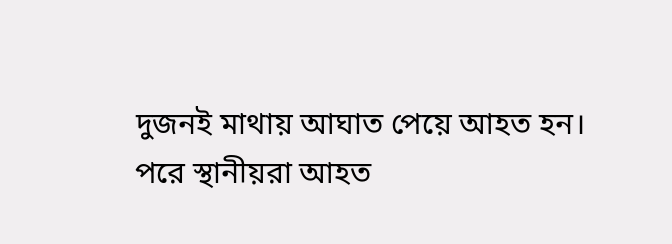দুজনই মাথায় আঘাত পেয়ে আহত হন।
পরে স্থানীয়রা আহত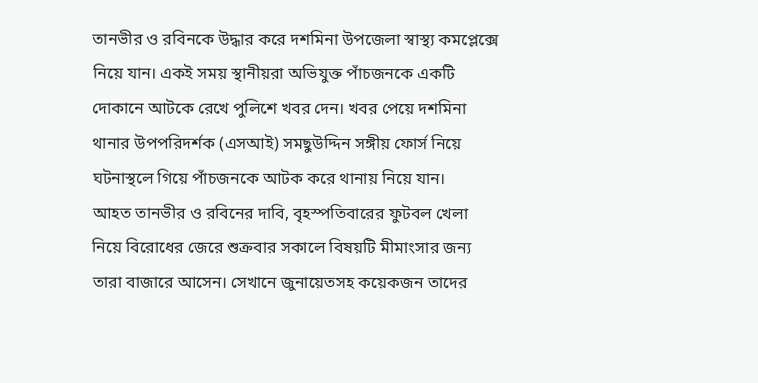তানভীর ও রবিনকে উদ্ধার করে দশমিনা উপজেলা স্বাস্থ্য কমপ্লেক্সে নিয়ে যান। একই সময় স্থানীয়রা অভিযুক্ত পাঁচজনকে একটি দোকানে আটকে রেখে পুলিশে খবর দেন। খবর পেয়ে দশমিনা থানার উপপরিদর্শক (এসআই) সমছুউদ্দিন সঙ্গীয় ফোর্স নিয়ে ঘটনাস্থলে গিয়ে পাঁচজনকে আটক করে থানায় নিয়ে যান।
আহত তানভীর ও রবিনের দাবি, বৃহস্পতিবারের ফুটবল খেলা নিয়ে বিরোধের জেরে শুক্রবার সকালে বিষয়টি মীমাংসার জন্য তারা বাজারে আসেন। সেখানে জুনায়েতসহ কয়েকজন তাদের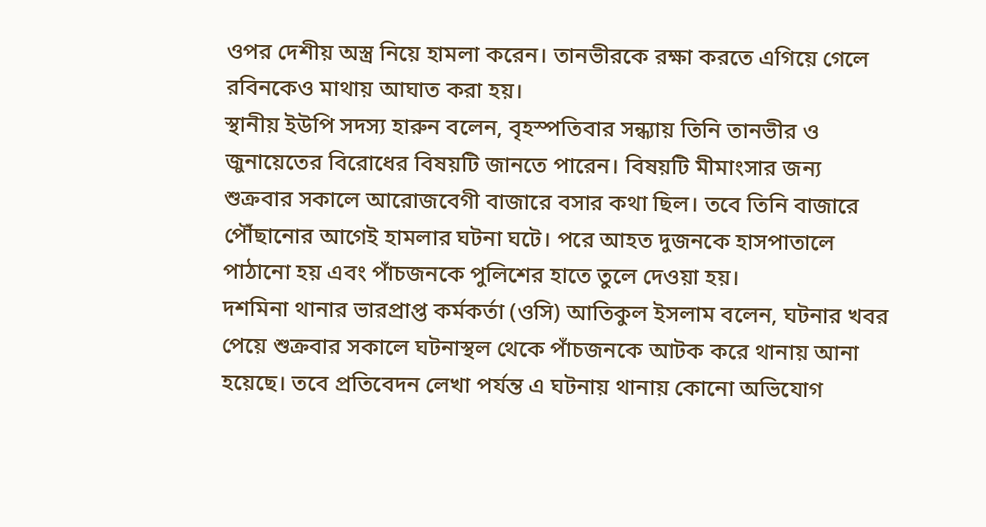ওপর দেশীয় অস্ত্র নিয়ে হামলা করেন। তানভীরকে রক্ষা করতে এগিয়ে গেলে রবিনকেও মাথায় আঘাত করা হয়।
স্থানীয় ইউপি সদস্য হারুন বলেন, বৃহস্পতিবার সন্ধ্যায় তিনি তানভীর ও জুনায়েতের বিরোধের বিষয়টি জানতে পারেন। বিষয়টি মীমাংসার জন্য শুক্রবার সকালে আরোজবেগী বাজারে বসার কথা ছিল। তবে তিনি বাজারে পৌঁছানোর আগেই হামলার ঘটনা ঘটে। পরে আহত দুজনকে হাসপাতালে পাঠানো হয় এবং পাঁচজনকে পুলিশের হাতে তুলে দেওয়া হয়।
দশমিনা থানার ভারপ্রাপ্ত কর্মকর্তা (ওসি) আতিকুল ইসলাম বলেন, ঘটনার খবর পেয়ে শুক্রবার সকালে ঘটনাস্থল থেকে পাঁচজনকে আটক করে থানায় আনা হয়েছে। তবে প্রতিবেদন লেখা পর্যন্ত এ ঘটনায় থানায় কোনো অভিযোগ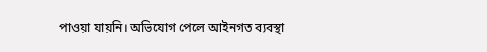পাওয়া যায়নি। অভিযোগ পেলে আইনগত ব্যবস্থা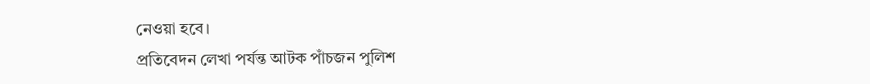নেওয়া হবে।
প্রতিবেদন লেখা পর্যন্ত আটক পাঁচজন পুলিশ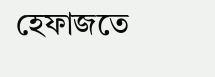হেফাজতে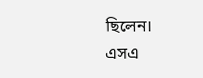ছিলেন।
এসএ